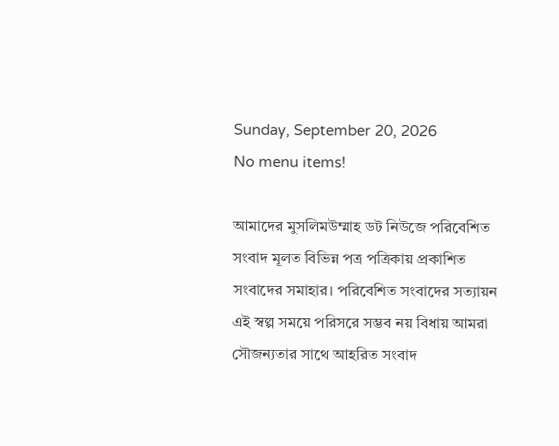Sunday, September 20, 2026
No menu items!

আমাদের মুসলিমউম্মাহ ডট নিউজে পরিবেশিত সংবাদ মূলত বিভিন্ন পত্র পত্রিকায় প্রকাশিত সংবাদের সমাহার। পরিবেশিত সংবাদের সত্যায়ন এই স্বল্প সময়ে পরিসরে সম্ভব নয় বিধায় আমরা সৌজন্যতার সাথে আহরিত সংবাদ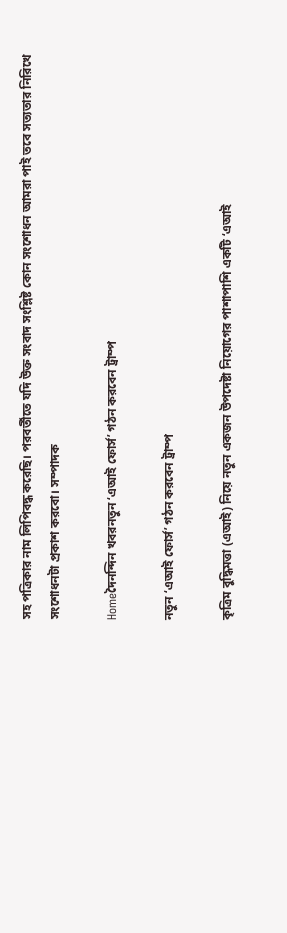সহ পত্রিকার নাম লিপিবদ্ধ করেছি। পরবর্তীতে যদি উক্ত সংবাদ সংশ্লিষ্ট কোন সংশোধন আমরা পাই তবে সত্যতার নিরিখে সংশোধনটা প্রকাশ করবো। সম্পাদক

Homeদৈনন্দিন খবরনতুন ‘এআই ফোর্স’ গঠন করবেন ট্রাম্প

নতুন ‘এআই ফোর্স’ গঠন করবেন ট্রাম্প

কৃত্রিম বুদ্ধিমত্তা (এআই) নিয়ে নতুন একজন উপদেষ্টা নিয়োগের পাশাপাশি একটি ‘এআই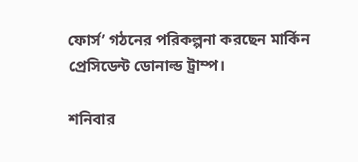ফোর্স’ গঠনের পরিকল্পনা করছেন মার্কিন প্রেসিডেন্ট ডোনাল্ড ট্রাম্প।

শনিবার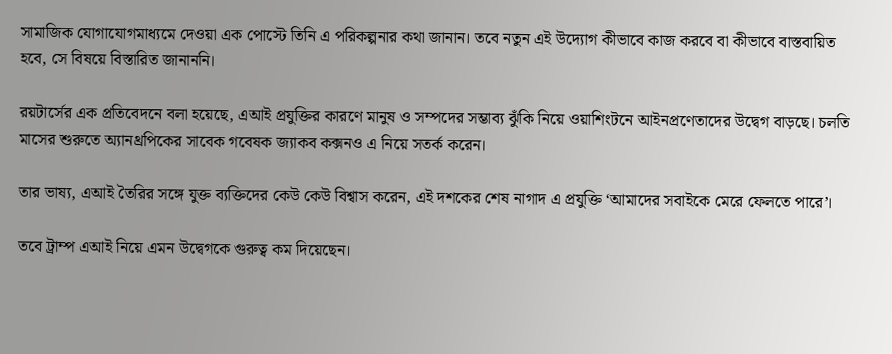সামাজিক যোগাযোগমাধ্যমে দেওয়া এক পোস্টে তিনি এ পরিকল্পনার কথা জানান। তবে নতুন এই উদ্যোগ কীভাবে কাজ করবে বা কীভাবে বাস্তবায়িত হবে, সে বিষয়ে বিস্তারিত জানাননি।

রয়টার্সের এক প্রতিবেদনে বলা হয়েছে, এআই প্রযুক্তির কারণে মানুষ ও সম্পদের সম্ভাব্য ঝুঁকি নিয়ে ওয়াশিংটনে আইনপ্রণেতাদের উদ্বেগ বাড়ছে। চলতি মাসের শুরুতে অ্যানথ্রপিকের সাবেক গবেষক জ্যাকব কক্সনও এ নিয়ে সতর্ক করেন।

তার ভাষ্য, এআই তৈরির সঙ্গে যুক্ত ব্যক্তিদের কেউ কেউ বিশ্বাস করেন, এই দশকের শেষ নাগাদ এ প্রযুক্তি ‘আমাদের সবাইকে মেরে ফেলতে পারে’।

তবে ট্রাম্প এআই নিয়ে এমন উদ্বেগকে গুরুত্ব কম দিয়েছেন।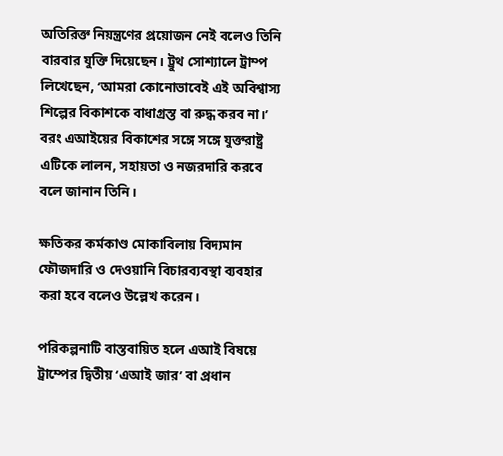অতিরিক্ত নিয়ন্ত্রণের প্রয়োজন নেই বলেও তিনি বারবার যুক্তি দিয়েছেন। ট্রুথ সোশ্যালে ট্রাম্প লিখেছেন, ‘আমরা কোনোভাবেই এই অবিশ্বাস্য শিল্পের বিকাশকে বাধাগ্রস্ত বা রুদ্ধ করব না।’ বরং এআইয়ের বিকাশের সঙ্গে সঙ্গে যুক্তরাষ্ট্র এটিকে লালন, সহায়তা ও নজরদারি করবে বলে জানান তিনি।

ক্ষতিকর কর্মকাণ্ড মোকাবিলায় বিদ্যমান ফৌজদারি ও দেওয়ানি বিচারব্যবস্থা ব্যবহার করা হবে বলেও উল্লেখ করেন।

পরিকল্পনাটি বাস্তবায়িত হলে এআই বিষয়ে ট্রাম্পের দ্বিতীয় ‘এআই জার’ বা প্রধান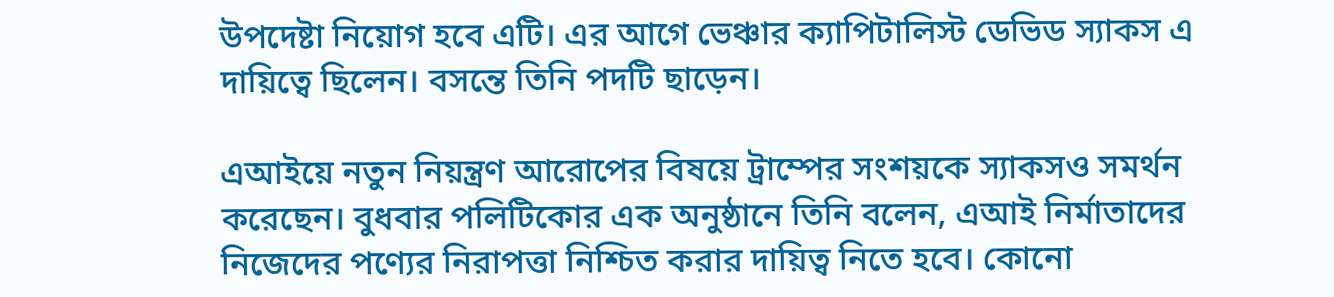উপদেষ্টা নিয়োগ হবে এটি। এর আগে ভেঞ্চার ক্যাপিটালিস্ট ডেভিড স্যাকস এ দায়িত্বে ছিলেন। বসন্তে তিনি পদটি ছাড়েন।

এআইয়ে নতুন নিয়ন্ত্রণ আরোপের বিষয়ে ট্রাম্পের সংশয়কে স্যাকসও সমর্থন করেছেন। বুধবার পলিটিকোর এক অনুষ্ঠানে তিনি বলেন, এআই নির্মাতাদের নিজেদের পণ্যের নিরাপত্তা নিশ্চিত করার দায়িত্ব নিতে হবে। কোনো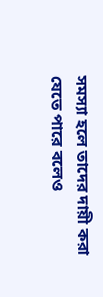সমস্যা হলে তাদের দায়ী করা যেতে পারে বলেও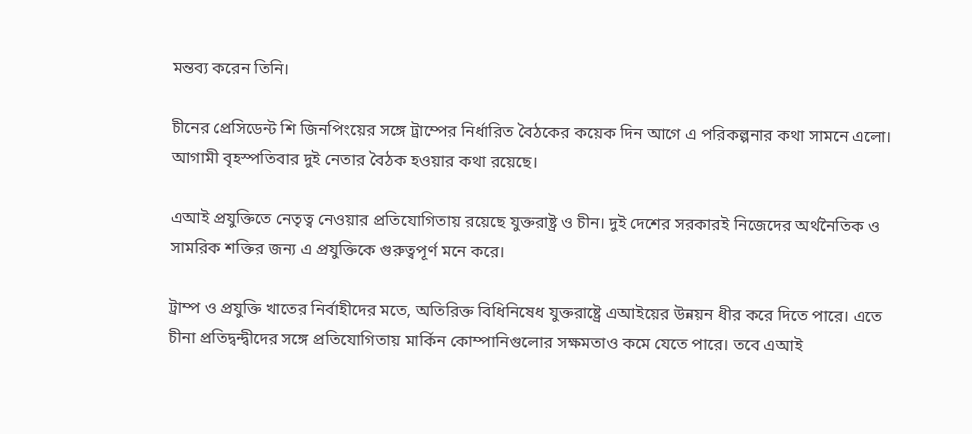মন্তব্য করেন তিনি।

চীনের প্রেসিডেন্ট শি জিনপিংয়ের সঙ্গে ট্রাম্পের নির্ধারিত বৈঠকের কয়েক দিন আগে এ পরিকল্পনার কথা সামনে এলো। আগামী বৃহস্পতিবার দুই নেতার বৈঠক হওয়ার কথা রয়েছে।

এআই প্রযুক্তিতে নেতৃত্ব নেওয়ার প্রতিযোগিতায় রয়েছে যুক্তরাষ্ট্র ও চীন। দুই দেশের সরকারই নিজেদের অর্থনৈতিক ও সামরিক শক্তির জন্য এ প্রযুক্তিকে গুরুত্বপূর্ণ মনে করে।

ট্রাম্প ও প্রযুক্তি খাতের নির্বাহীদের মতে, অতিরিক্ত বিধিনিষেধ যুক্তরাষ্ট্রে এআইয়ের উন্নয়ন ধীর করে দিতে পারে। এতে চীনা প্রতিদ্বন্দ্বীদের সঙ্গে প্রতিযোগিতায় মার্কিন কোম্পানিগুলোর সক্ষমতাও কমে যেতে পারে। তবে এআই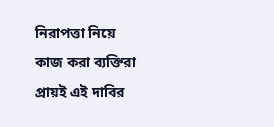নিরাপত্তা নিয়ে কাজ করা ব্যক্তিরা প্রায়ই এই দাবির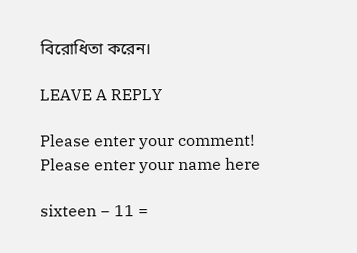বিরোধিতা করেন।

LEAVE A REPLY

Please enter your comment!
Please enter your name here

sixteen − 11 =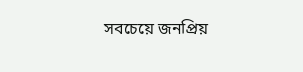সবচেয়ে জনপ্রিয়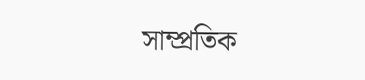সাম্প্রতিক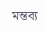মন্তব্য